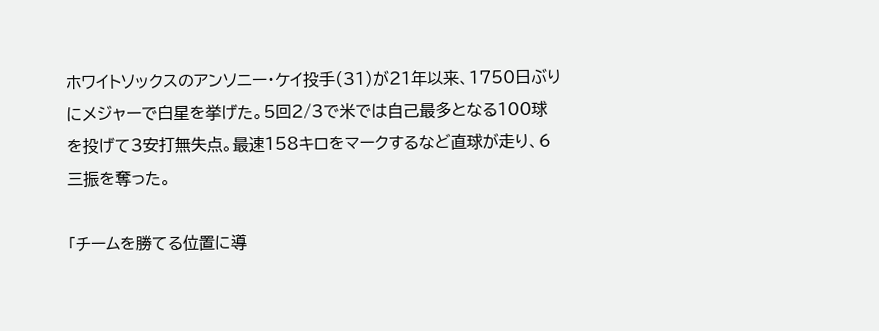ホワイトソックスのアンソニー・ケイ投手(31)が21年以来、1750日ぶりにメジャーで白星を挙げた。5回2/3で米では自己最多となる100球を投げて3安打無失点。最速158キロをマークするなど直球が走り、6三振を奪った。

「チームを勝てる位置に導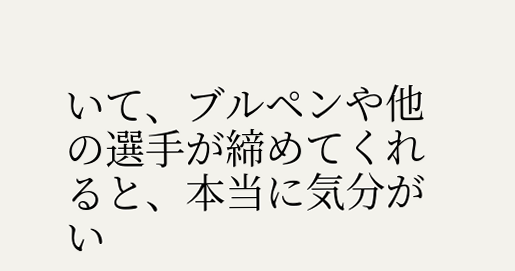いて、ブルペンや他の選手が締めてくれると、本当に気分がい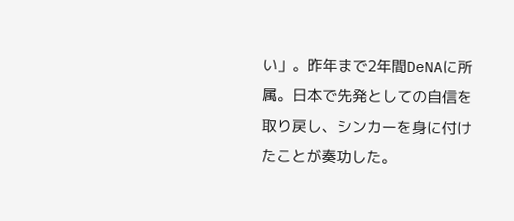い」。昨年まで2年間DeNAに所属。日本で先発としての自信を取り戻し、シンカーを身に付けたことが奏功した。